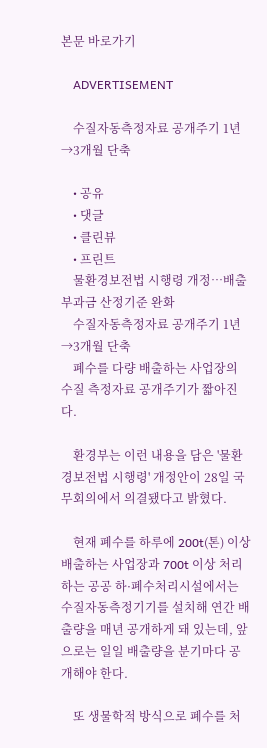본문 바로가기

    ADVERTISEMENT

    수질자동측정자료 공개주기 1년→3개월 단축

    • 공유
    • 댓글
    • 클린뷰
    • 프린트
    물환경보전법 시행령 개정…배출부과금 산정기준 완화
    수질자동측정자료 공개주기 1년→3개월 단축
    폐수를 다량 배출하는 사업장의 수질 측정자료 공개주기가 짧아진다.

    환경부는 이런 내용을 담은 '물환경보전법 시행령' 개정안이 28일 국무회의에서 의결됐다고 밝혔다.

    현재 폐수를 하루에 200t(톤) 이상 배출하는 사업장과 700t 이상 처리하는 공공 하·폐수처리시설에서는 수질자동측정기기를 설치해 연간 배출량을 매년 공개하게 돼 있는데, 앞으로는 일일 배출량을 분기마다 공개해야 한다.

    또 생물학적 방식으로 폐수를 처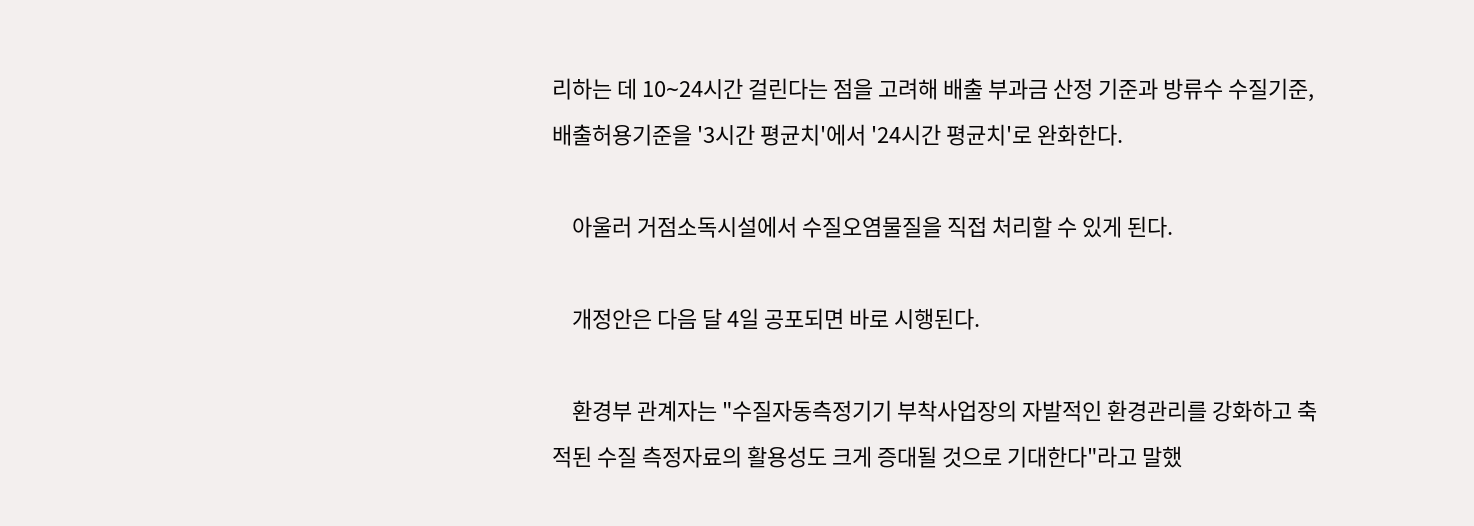리하는 데 10∼24시간 걸린다는 점을 고려해 배출 부과금 산정 기준과 방류수 수질기준, 배출허용기준을 '3시간 평균치'에서 '24시간 평균치'로 완화한다.

    아울러 거점소독시설에서 수질오염물질을 직접 처리할 수 있게 된다.

    개정안은 다음 달 4일 공포되면 바로 시행된다.

    환경부 관계자는 "수질자동측정기기 부착사업장의 자발적인 환경관리를 강화하고 축적된 수질 측정자료의 활용성도 크게 증대될 것으로 기대한다"라고 말했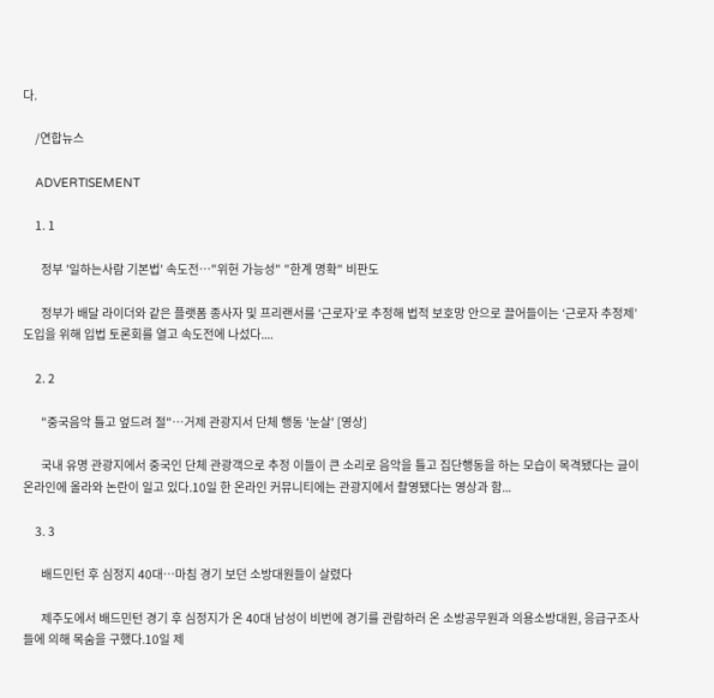다.

    /연합뉴스

    ADVERTISEMENT

    1. 1

      정부 '일하는사람 기본법' 속도전…"위헌 가능성" "한계 명확" 비판도

      정부가 배달 라이더와 같은 플랫폼 종사자 및 프리랜서를 ‘근로자’로 추정해 법적 보호망 안으로 끌어들이는 ‘근로자 추정제’ 도입을 위해 입법 토론회를 열고 속도전에 나섰다....

    2. 2

      "중국음악 틀고 엎드려 절"…거제 관광지서 단체 행동 '눈살' [영상]

      국내 유명 관광지에서 중국인 단체 관광객으로 추정 이들이 큰 소리로 음악을 틀고 집단행동을 하는 모습이 목격됐다는 글이 온라인에 올라와 논란이 일고 있다.10일 한 온라인 커뮤니티에는 관광지에서 촬영됐다는 영상과 함...

    3. 3

      배드민턴 후 심정지 40대…마침 경기 보던 소방대원들이 살렸다

      제주도에서 배드민턴 경기 후 심정지가 온 40대 남성이 비번에 경기를 관람하러 온 소방공무원과 의용소방대원, 응급구조사들에 의해 목숨을 구했다.10일 제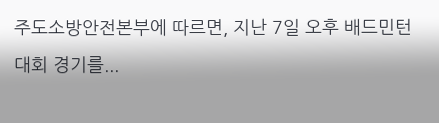주도소방안전본부에 따르면, 지난 7일 오후 배드민턴 대회 경기를...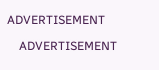ADVERTISEMENT

    ADVERTISEMENT